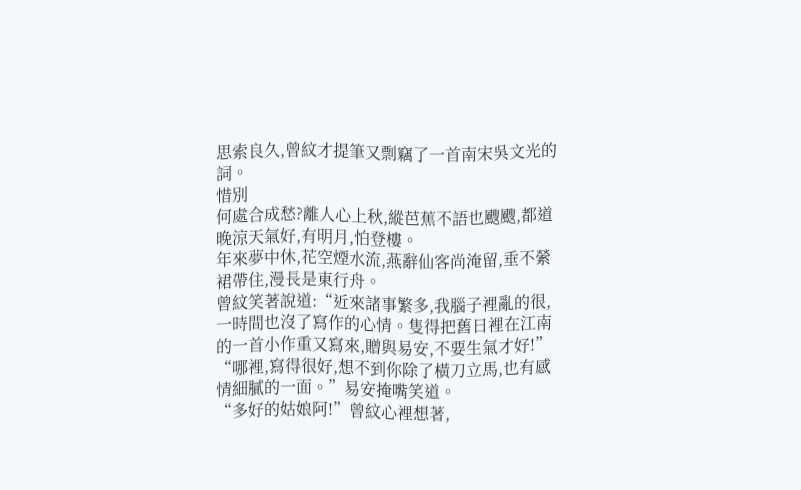思索良久,曾紋才提筆又剽竊了一首南宋吳文光的詞。
惜別
何處合成愁?離人心上秋,縱芭蕉不語也颼颼,都道晚涼天氣好,有明月,怕登樓。
年來夢中休,花空煙水流,燕辭仙客尚淹留,垂不縈裙帶住,漫長是東行舟。
曾紋笑著說道:“近來諸事繁多,我腦子裡亂的很,一時間也沒了寫作的心情。隻得把舊日裡在江南的一首小作重又寫來,贈與易安,不要生氣才好!”
“哪裡,寫得很好,想不到你除了橫刀立馬,也有感情細膩的一面。”易安掩嘴笑道。
“多好的姑娘阿!”曾紋心裡想著,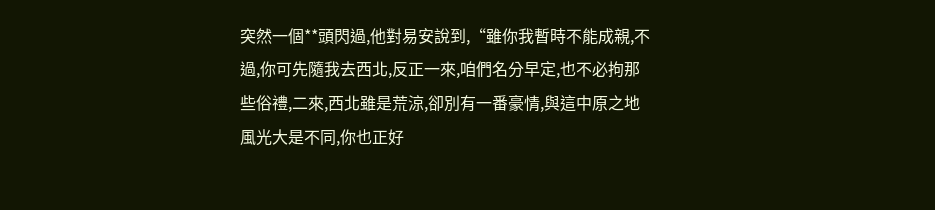突然一個**頭閃過,他對易安說到,“雖你我暫時不能成親,不過,你可先隨我去西北,反正一來,咱們名分早定,也不必拘那些俗禮,二來,西北雖是荒涼,卻別有一番豪情,與這中原之地風光大是不同,你也正好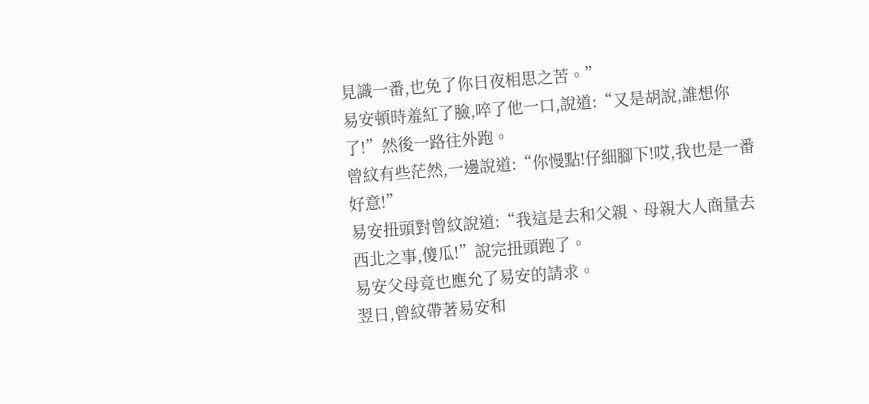見識一番,也免了你日夜相思之苦。”
易安頓時羞紅了臉,啐了他一口,說道:“又是胡說,誰想你了!”然後一路往外跑。
曾紋有些茫然,一邊說道:“你慢點!仔細腳下!哎,我也是一番好意!”
易安扭頭對曾紋說道:“我這是去和父親、母親大人商量去西北之事,傻瓜!”說完扭頭跑了。
易安父母竟也應允了易安的請求。
翌日,曾紋帶著易安和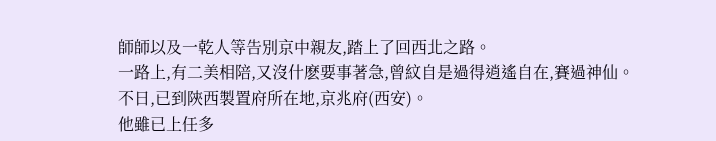師師以及一乾人等告別京中親友,踏上了回西北之路。
一路上,有二美相陪,又沒什麽要事著急,曾紋自是過得逍遙自在,賽過神仙。
不日,已到陝西製置府所在地,京兆府(西安)。
他雖已上任多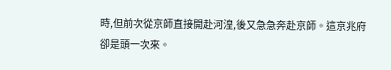時,但前次從京師直接開赴河湟,後又急急奔赴京師。這京兆府卻是頭一次來。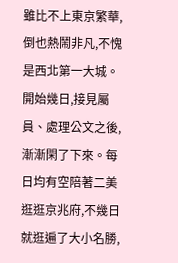雖比不上東京繁華,倒也熱鬧非凡,不愧是西北第一大城。
開始幾日,接見屬員、處理公文之後,漸漸閑了下來。每日均有空陪著二美逛逛京兆府,不幾日就逛遍了大小名勝,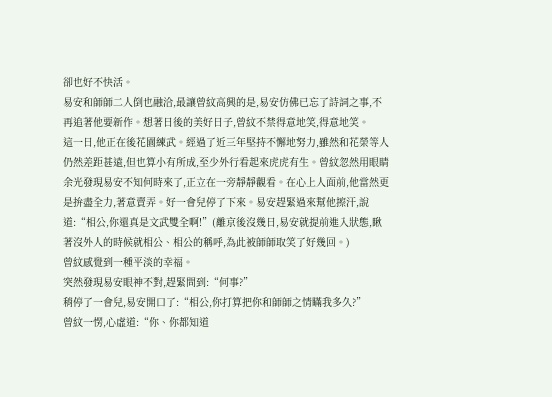卻也好不快活。
易安和師師二人倒也融洽,最讓曾紋高興的是,易安仿佛已忘了詩詞之事,不再追著他要新作。想著日後的美好日子,曾紋不禁得意地笑,得意地笑。
這一日,他正在後花園練武。經過了近三年堅持不懈地努力,雖然和花榮等人仍然差距甚遠,但也算小有所成,至少外行看起來虎虎有生。曾紋忽然用眼睛余光發現易安不知何時來了,正立在一旁靜靜觀看。在心上人面前,他當然更是拚盡全力,著意賣弄。好一會兒停了下來。易安趕緊過來幫他擦汗,說道:“相公,你還真是文武雙全啊!”(離京後沒幾日,易安就提前進入狀態,瞅著沒外人的時候就相公、相公的稱呼,為此被師師取笑了好幾回。)
曾紋感覺到一種平淡的幸福。
突然發現易安眼神不對,趕緊問到:“何事?”
稍停了一會兒,易安開口了:“相公,你打算把你和師師之情瞞我多久?”
曾紋一愣,心虛道:“你、你都知道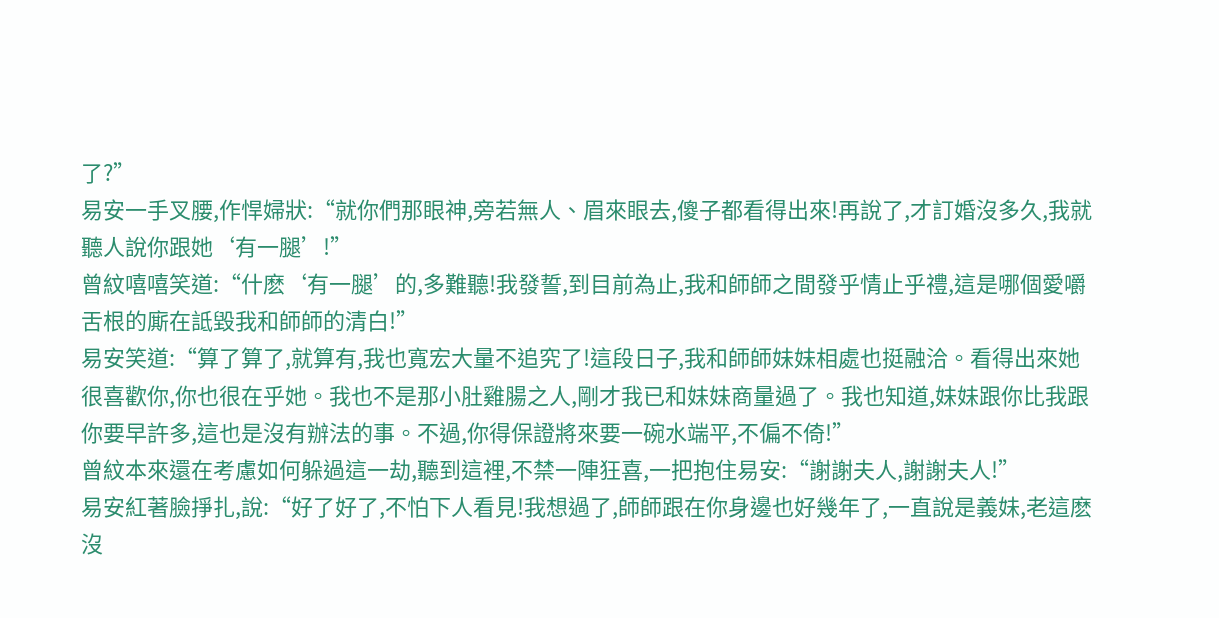了?”
易安一手叉腰,作悍婦狀:“就你們那眼神,旁若無人、眉來眼去,傻子都看得出來!再說了,才訂婚沒多久,我就聽人說你跟她‘有一腿’!”
曾紋嘻嘻笑道:“什麽‘有一腿’的,多難聽!我發誓,到目前為止,我和師師之間發乎情止乎禮,這是哪個愛嚼舌根的廝在詆毀我和師師的清白!”
易安笑道:“算了算了,就算有,我也寬宏大量不追究了!這段日子,我和師師妹妹相處也挺融洽。看得出來她很喜歡你,你也很在乎她。我也不是那小肚雞腸之人,剛才我已和妹妹商量過了。我也知道,妹妹跟你比我跟你要早許多,這也是沒有辦法的事。不過,你得保證將來要一碗水端平,不偏不倚!”
曾紋本來還在考慮如何躲過這一劫,聽到這裡,不禁一陣狂喜,一把抱住易安:“謝謝夫人,謝謝夫人!”
易安紅著臉掙扎,說:“好了好了,不怕下人看見!我想過了,師師跟在你身邊也好幾年了,一直說是義妹,老這麽沒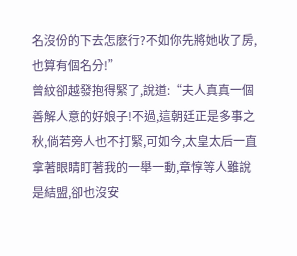名沒份的下去怎麽行?不如你先將她收了房,也算有個名分!”
曾紋卻越發抱得緊了,說道:“夫人真真一個善解人意的好娘子!不過,這朝廷正是多事之秋,倘若旁人也不打緊,可如今,太皇太后一直拿著眼睛盯著我的一舉一動,章惇等人雖說是結盟,卻也沒安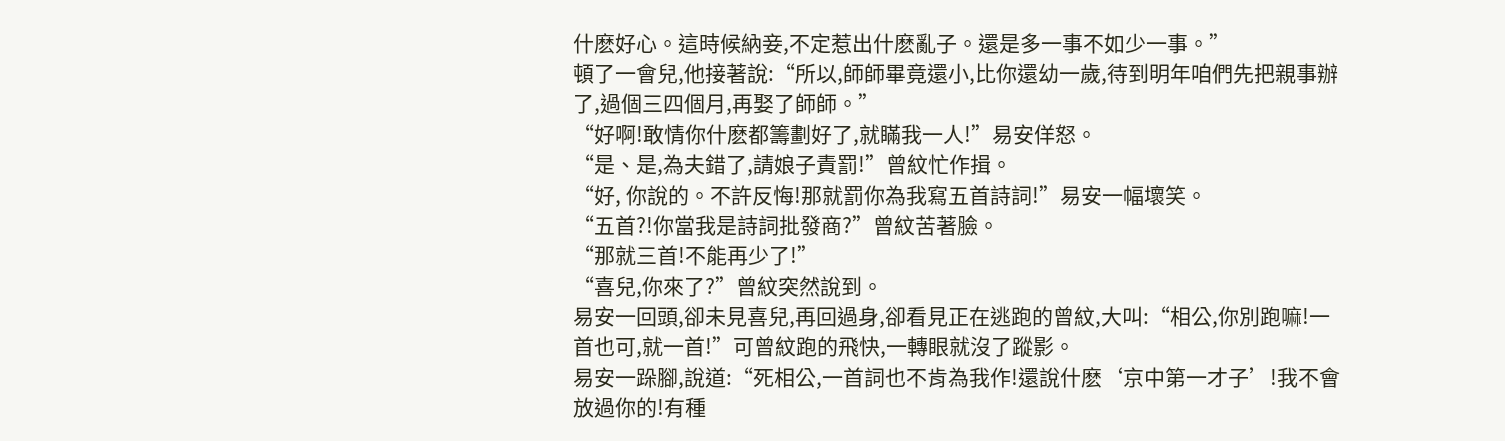什麽好心。這時候納妾,不定惹出什麽亂子。還是多一事不如少一事。”
頓了一會兒,他接著說:“所以,師師畢竟還小,比你還幼一歲,待到明年咱們先把親事辦了,過個三四個月,再娶了師師。”
“好啊!敢情你什麽都籌劃好了,就瞞我一人!”易安佯怒。
“是、是,為夫錯了,請娘子責罰!”曾紋忙作揖。
“好, 你說的。不許反悔!那就罰你為我寫五首詩詞!”易安一幅壞笑。
“五首?!你當我是詩詞批發商?”曾紋苦著臉。
“那就三首!不能再少了!”
“喜兒,你來了?”曾紋突然說到。
易安一回頭,卻未見喜兒,再回過身,卻看見正在逃跑的曾紋,大叫:“相公,你別跑嘛!一首也可,就一首!”可曾紋跑的飛快,一轉眼就沒了蹤影。
易安一跺腳,說道:“死相公,一首詞也不肯為我作!還說什麽‘京中第一才子’!我不會放過你的!有種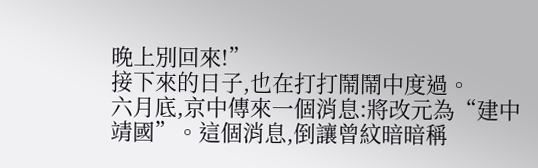晚上別回來!”
接下來的日子,也在打打鬧鬧中度過。
六月底,京中傳來一個消息:將改元為“建中靖國”。這個消息,倒讓曾紋暗暗稱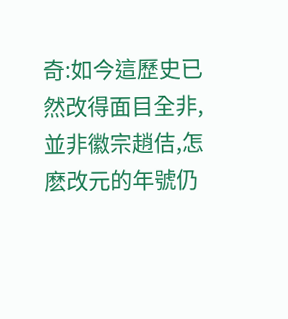奇:如今這歷史已然改得面目全非,並非徽宗趙佶,怎麽改元的年號仍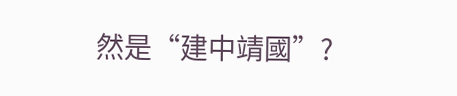然是“建中靖國”?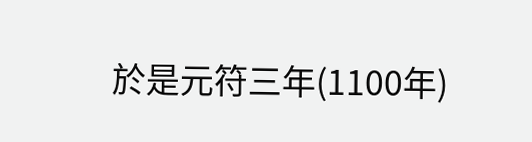於是元符三年(1100年)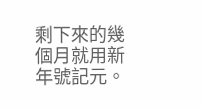剩下來的幾個月就用新年號記元。